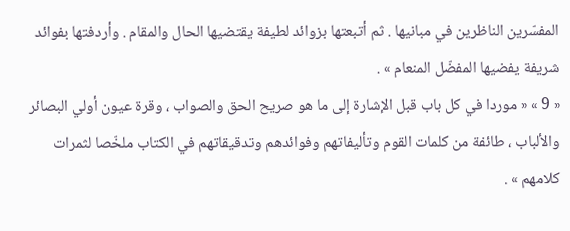المفسّرين الناظرين في مبانيها . ثم أتبعتها بزوائد لطيفة يقتضيها الحال والمقام . وأردفتها بفوائد شريفة يفضيها المفضّل المنعام » .
« 9 » « موردا في كل باب قبل الإشارة إلى ما هو صريح الحق والصواب ، وقرة عيون أولي البصائر والألباب ، طائفة من كلمات القوم وتأليفاتهم وفوائدهم وتدقيقاتهم في الكتاب ملخّصا لثمرات كلامهم » .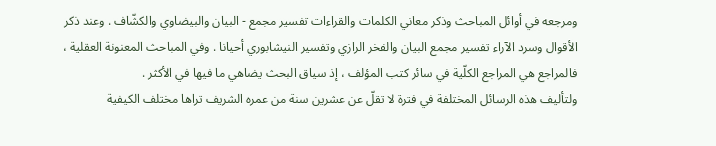ومرجعه في أوائل المباحث وذكر معاني الكلمات والقراءات تفسير مجمع - البيان والبيضاوي والكشّاف . وعند ذكر الأقوال وسرد الآراء تفسير مجمع البيان والفخر الرازي وتفسير النيشابوري أحيانا . وفي المباحث المعنونة العقلية ، فالمراجع هي المراجع الكلّية في سائر كتب المؤلف ، إذ سياق البحث يضاهي ما فيها في الأكثر .
ولتأليف هذه الرسائل المختلفة في فترة لا تقلّ عن عشرين سنة من عمره الشريف تراها مختلف الكيفية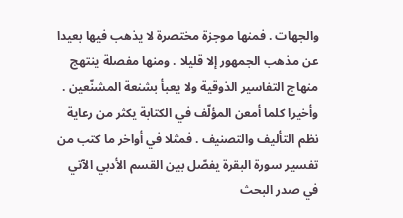والجهات . فمنها موجزة مختصرة لا يذهب فيها بعيدا عن مذهب الجمهور إلا قليلا . ومنها مفصلة ينتهج منهاج التفاسير الذوقية ولا يعبأ بشنعة المشنّعين .
وأخيرا كلما أمعن المؤلّف في الكتابة يكثر من رعاية نظم التأليف والتصنيف . فمثلا في أواخر ما كتب من تفسير سورة البقرة يفصّل بين القسم الأدبي الآتي في صدر البحث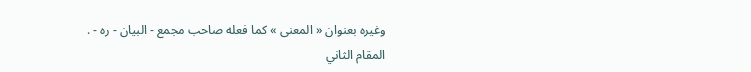وغيره بعنوان « المعنى » كما فعله صاحب مجمع - البيان - ره - .
المقام الثاني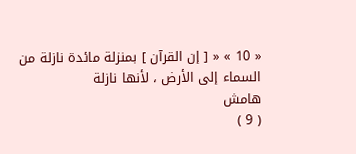« 10 » « [ إن القرآن ] بمنزلة مائدة نازلة من السماء إلى الأرض ، لأنها نازلة
هامش
( 9 )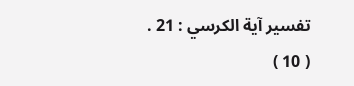تفسير آية الكرسي : 21 .
( 10 )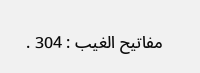مفاتيح الغيب : 304 .